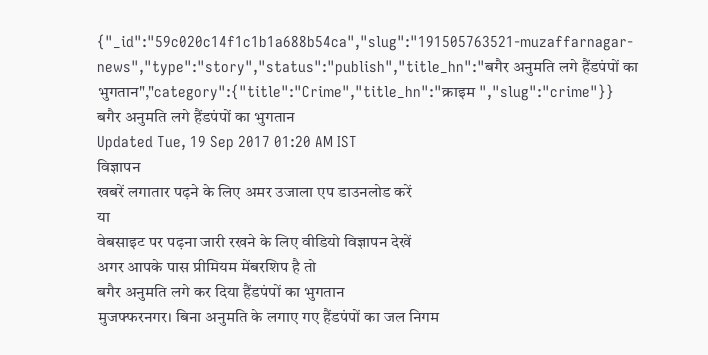{"_id":"59c020c14f1c1b1a688b54ca","slug":"191505763521-muzaffarnagar-news","type":"story","status":"publish","title_hn":"बगैर अनुमति लगे हैंडपंपों का भुगतान","category":{"title":"Crime","title_hn":"क्राइम ","slug":"crime"}}
बगैर अनुमति लगे हैंडपंपों का भुगतान
Updated Tue, 19 Sep 2017 01:20 AM IST
विज्ञापन
खबरें लगातार पढ़ने के लिए अमर उजाला एप डाउनलोड करें
या
वेबसाइट पर पढ़ना जारी रखने के लिए वीडियो विज्ञापन देखें
अगर आपके पास प्रीमियम मेंबरशिप है तो
बगैर अनुमति लगे कर दिया हैंडपंपों का भुगतान
मुजफ्फरनगर। बिना अनुमति के लगाए गए हैंडपंपों का जल निगम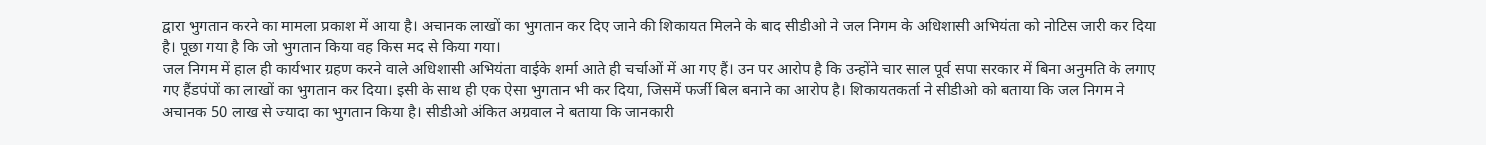द्वारा भुगतान करने का मामला प्रकाश में आया है। अचानक लाखों का भुगतान कर दिए जाने की शिकायत मिलने के बाद सीडीओ ने जल निगम के अधिशासी अभियंता को नोटिस जारी कर दिया है। पूछा गया है कि जो भुगतान किया वह किस मद से किया गया।
जल निगम में हाल ही कार्यभार ग्रहण करने वाले अधिशासी अभियंता वाईके शर्मा आते ही चर्चाओं में आ गए हैं। उन पर आरोप है कि उन्होंने चार साल पूर्व सपा सरकार में बिना अनुमति के लगाए गए हैंडपंपों का लाखों का भुगतान कर दिया। इसी के साथ ही एक ऐसा भुगतान भी कर दिया, जिसमें फर्जी बिल बनाने का आरोप है। शिकायतकर्ता ने सीडीओ को बताया कि जल निगम ने अचानक 50 लाख से ज्यादा का भुगतान किया है। सीडीओ अंकित अग्रवाल ने बताया कि जानकारी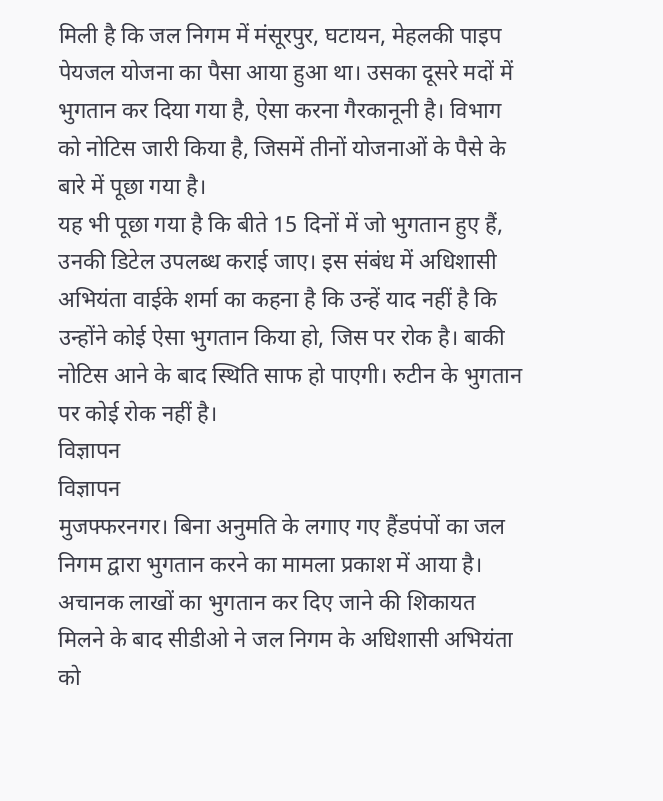मिली है कि जल निगम में मंसूरपुर, घटायन, मेहलकी पाइप पेयजल योजना का पैसा आया हुआ था। उसका दूसरे मदों में भुगतान कर दिया गया है, ऐसा करना गैरकानूनी है। विभाग को नोटिस जारी किया है, जिसमें तीनों योजनाओं के पैसे के बारे में पूछा गया है।
यह भी पूछा गया है कि बीते 15 दिनों में जो भुगतान हुए हैं, उनकी डिटेल उपलब्ध कराई जाए। इस संबंध में अधिशासी अभियंता वाईके शर्मा का कहना है कि उन्हें याद नहीं है कि उन्होंने कोई ऐसा भुगतान किया हो, जिस पर रोक है। बाकी नोटिस आने के बाद स्थिति साफ हो पाएगी। रुटीन के भुगतान पर कोई रोक नहीं है।
विज्ञापन
विज्ञापन
मुजफ्फरनगर। बिना अनुमति के लगाए गए हैंडपंपों का जल निगम द्वारा भुगतान करने का मामला प्रकाश में आया है। अचानक लाखों का भुगतान कर दिए जाने की शिकायत मिलने के बाद सीडीओ ने जल निगम के अधिशासी अभियंता को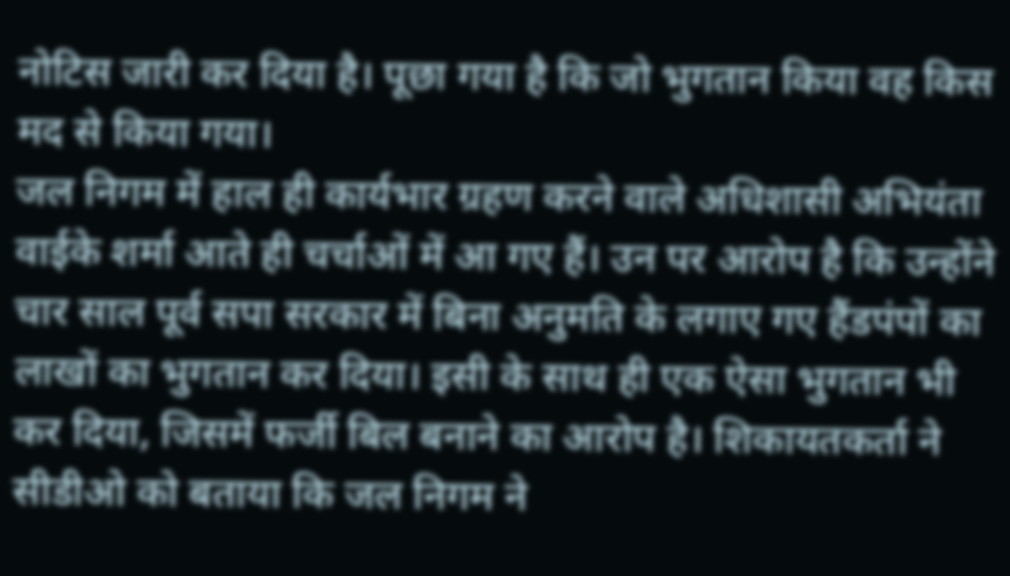नोटिस जारी कर दिया है। पूछा गया है कि जो भुगतान किया वह किस मद से किया गया।
जल निगम में हाल ही कार्यभार ग्रहण करने वाले अधिशासी अभियंता वाईके शर्मा आते ही चर्चाओं में आ गए हैं। उन पर आरोप है कि उन्होंने चार साल पूर्व सपा सरकार में बिना अनुमति के लगाए गए हैंडपंपों का लाखों का भुगतान कर दिया। इसी के साथ ही एक ऐसा भुगतान भी कर दिया, जिसमें फर्जी बिल बनाने का आरोप है। शिकायतकर्ता ने सीडीओ को बताया कि जल निगम ने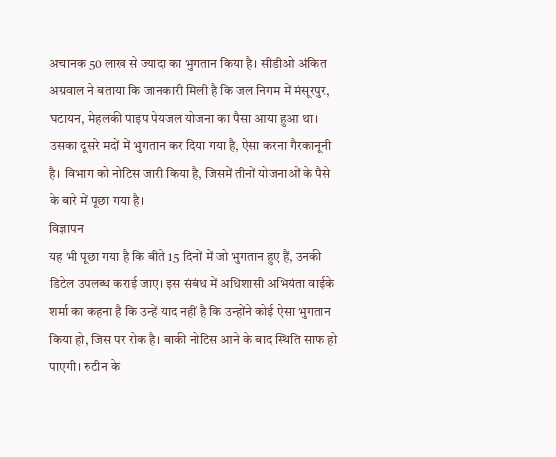अचानक 50 लाख से ज्यादा का भुगतान किया है। सीडीओ अंकित अग्रवाल ने बताया कि जानकारी मिली है कि जल निगम में मंसूरपुर, घटायन, मेहलकी पाइप पेयजल योजना का पैसा आया हुआ था। उसका दूसरे मदों में भुगतान कर दिया गया है, ऐसा करना गैरकानूनी है। विभाग को नोटिस जारी किया है, जिसमें तीनों योजनाओं के पैसे के बारे में पूछा गया है।
विज्ञापन
यह भी पूछा गया है कि बीते 15 दिनों में जो भुगतान हुए हैं, उनकी डिटेल उपलब्ध कराई जाए। इस संबंध में अधिशासी अभियंता वाईके शर्मा का कहना है कि उन्हें याद नहीं है कि उन्होंने कोई ऐसा भुगतान किया हो, जिस पर रोक है। बाकी नोटिस आने के बाद स्थिति साफ हो पाएगी। रुटीन के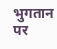भुगतान पर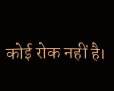कोई रोक नहीं है।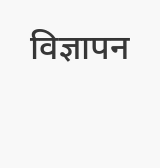विज्ञापन